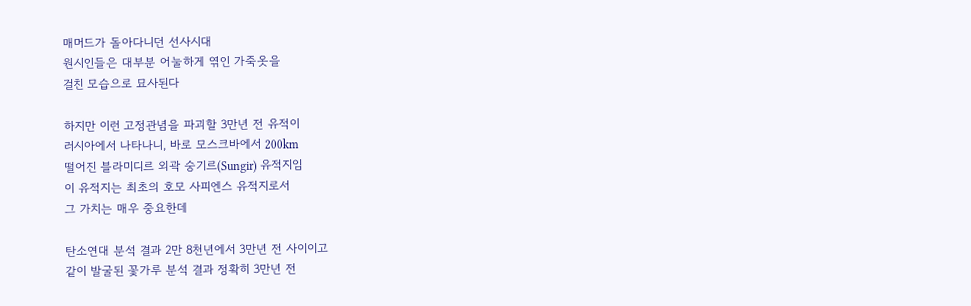매머드가 돌아다니던 선사시대
원시인들은 대부분 어눌하게 엮인 가죽옷을
걸친 모습으로 묘사된다

하지만 이런 고정관념을 파괴할 3만년 전 유적이
러시아에서 나타나니, 바로 모스크바에서 200km
떨어진 블라미디르 외곽 숭기르(Sungir) 유적지임
이 유적지는 최초의 호모 사피엔스 유적지로서
그 가치는 매우 중요한데

탄소연대 분석 결과 2만 8천년에서 3만년 전 사이이고
같이 발굴된 꽃가루 분석 결과 정확히 3만년 전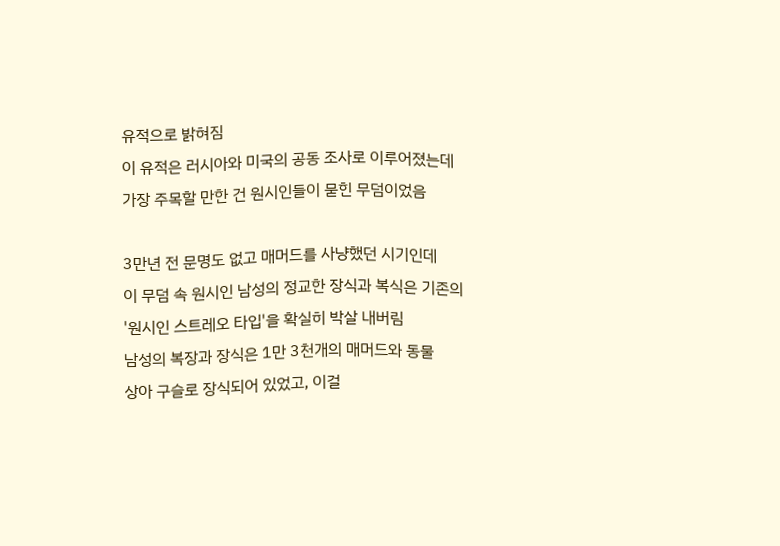유적으로 밝혀짐
이 유적은 러시아와 미국의 공동 조사로 이루어졌는데
가장 주목할 만한 건 원시인들이 묻힌 무덤이었음

3만년 전 문명도 없고 매머드를 사냥했던 시기인데
이 무덤 속 원시인 남성의 정교한 장식과 복식은 기존의
'원시인 스트레오 타입'을 확실히 박살 내버림
남성의 복장과 장식은 1만 3천개의 매머드와 동물
상아 구슬로 장식되어 있었고, 이걸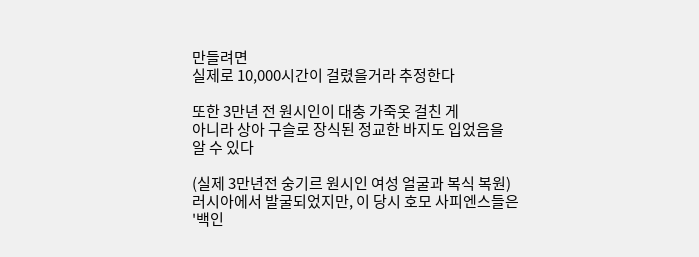만들려면
실제로 10,000시간이 걸렸을거라 추정한다

또한 3만년 전 원시인이 대충 가죽옷 걸친 게
아니라 상아 구슬로 장식된 정교한 바지도 입었음을
알 수 있다

(실제 3만년전 숭기르 원시인 여성 얼굴과 복식 복원)
러시아에서 발굴되었지만, 이 당시 호모 사피엔스들은
'백인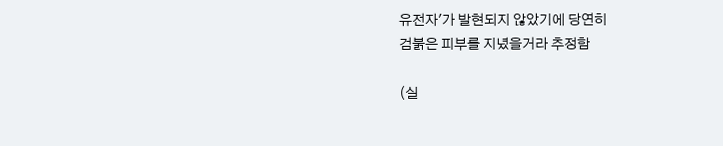유전자'가 발현되지 않았기에 당연히
검붉은 피부를 지녔을거라 추정함

(실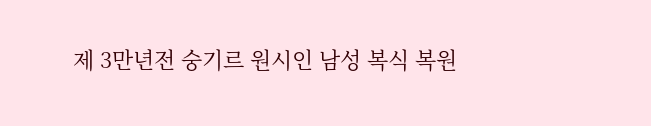제 3만년전 숭기르 원시인 남성 복식 복원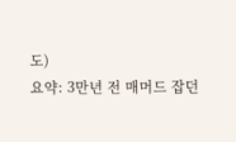도)
요약: 3만년 전 매머드 잡던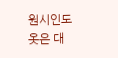원시인도
옷은 대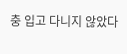충 입고 다니지 않았다